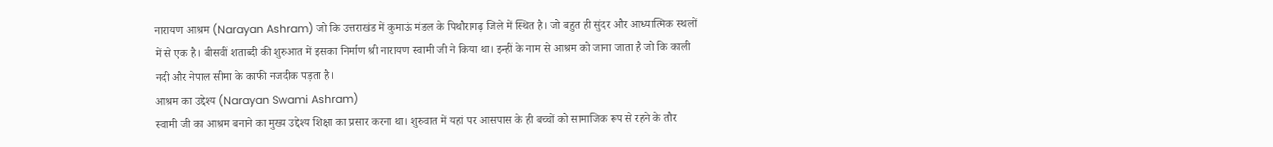नारायण आश्रम (Narayan Ashram) जो कि उत्तराखंड में कुमाऊं मंडल के पिथौरागढ़ जिले में स्थित है। जो बहुत ही सुंदर और आध्यात्मिक स्थलों में से एक है। बीसवीं शताब्दी की शुरुआत में इसका निर्माण श्री नारायण स्वामी जी ने किया था। इन्हीं के नाम से आश्रम को जाना जाता है जो कि काली नदी और नेपाल सीमा के काफी नजदीक पड़ता है।
आश्रम का उद्देश्य (Narayan Swami Ashram)
स्वामी जी का आश्रम बनाने का मुख्य उद्देश्य शिक्षा का प्रसार करना था। शुरुवात में यहां पर आसपास के ही बच्चों को सामाजिक रूप से रहने के तौर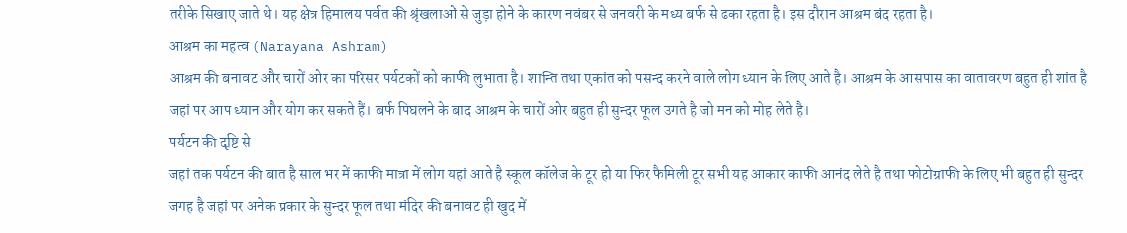तरीके सिखाए जाते थे। यह क्षेत्र हिमालय पर्वत की श्रृंखलाओं से जुड़ा होने के कारण नवंबर से जनवरी के मध्य बर्फ से ढका रहता है। इस दौरान आश्रम बंद रहता है।
आश्रम का महत्व (Narayana Ashram)
आश्रम की बनावट और चारों ओर का परिसर पर्यटकों को काफी लुभाता है। शान्ति तथा एकांत को पसन्द करने वाले लोग ध्यान के लिए आते है। आश्रम के आसपास का वातावरण बहुत ही शांत है जहां पर आप ध्यान और योग कर सकते हैं। बर्फ पिघलने के बाद आश्रम के चारों ओर बहुत ही सुन्दर फूल उगते है जो मन को मोह लेते है।
पर्यटन की दृष्टि से
जहां तक पर्यटन की बात है साल भर में काफी मात्रा में लोग यहां आते है स्कूल कॉलेज के टूर हो या फिर फैमिली टूर सभी यह आकार काफी आनंद लेते है तथा फोटोग्राफी के लिए भी बहुत ही सुन्दर जगह है जहां पर अनेक प्रकार के सुन्दर फूल तथा मंदिर की बनावट ही खुद में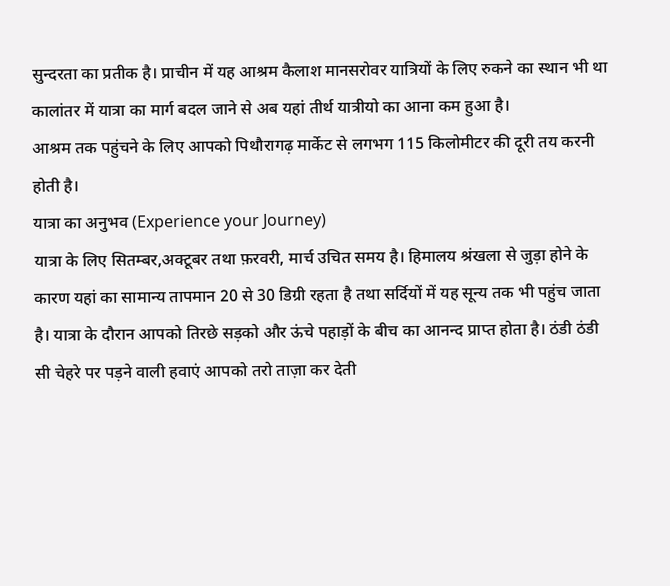सुन्दरता का प्रतीक है। प्राचीन में यह आश्रम कैलाश मानसरोवर यात्रियों के लिए रुकने का स्थान भी था कालांतर में यात्रा का मार्ग बदल जाने से अब यहां तीर्थ यात्रीयो का आना कम हुआ है।
आश्रम तक पहुंचने के लिए आपको पिथौरागढ़ मार्केट से लगभग 115 किलोमीटर की दूरी तय करनी होती है।
यात्रा का अनुभव (Experience your Journey)
यात्रा के लिए सितम्बर,अक्टूबर तथा फ़रवरी, मार्च उचित समय है। हिमालय श्रंखला से जुड़ा होने के कारण यहां का सामान्य तापमान 20 से 30 डिग्री रहता है तथा सर्दियों में यह सून्य तक भी पहुंच जाता है। यात्रा के दौरान आपको तिरछे सड़को और ऊंचे पहाड़ों के बीच का आनन्द प्राप्त होता है। ठंडी ठंडी सी चेहरे पर पड़ने वाली हवाएं आपको तरो ताज़ा कर देती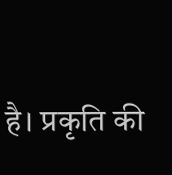है। प्रकृति की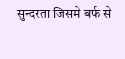सुन्दरता जिसमे बर्फ से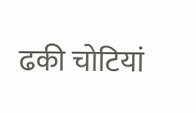ढकी चोटियां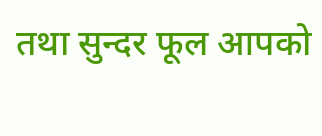तथा सुन्दर फूल आपको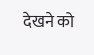देखने को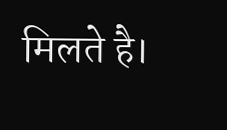मिलते है।